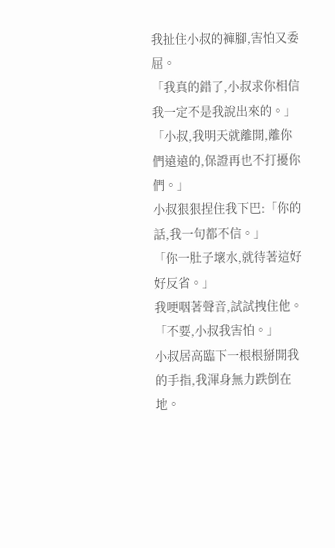我扯住小叔的褲腳,害怕又委屈。
「我真的錯了,小叔求你相信我一定不是我說出來的。」
「小叔,我明天就離開,離你們遠遠的,保證再也不打擾你們。」
小叔狠狠捏住我下巴:「你的話,我一句都不信。」
「你一肚子壞水,就待著這好好反省。」
我哽咽著聲音,試試拽住他。
「不要,小叔我害怕。」
小叔居高臨下一根根掰開我的手指,我渾身無力跌倒在地。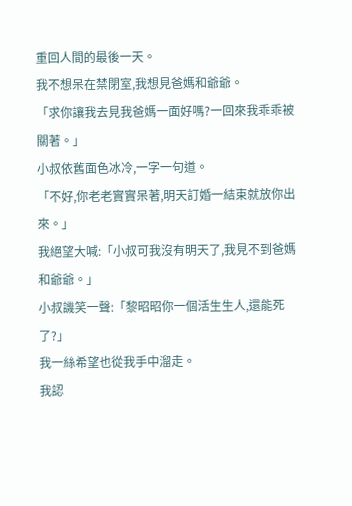重回人間的最後一天。
我不想呆在禁閉室,我想見爸媽和爺爺。
「求你讓我去見我爸媽一面好嗎?一回來我乖乖被關著。」
小叔依舊面色冰冷,一字一句道。
「不好,你老老實實呆著,明天訂婚一結束就放你出來。」
我絕望大喊:「小叔可我沒有明天了,我見不到爸媽和爺爺。」
小叔譏笑一聲:「黎昭昭你一個活生生人,還能死了?」
我一絲希望也從我手中溜走。
我認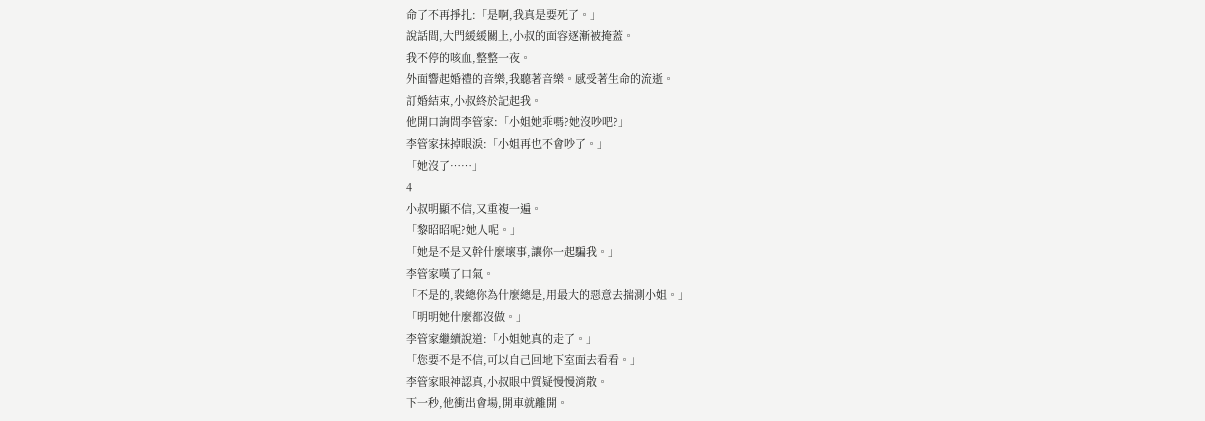命了不再掙扎:「是啊,我真是要死了。」
說話間,大門緩緩關上,小叔的面容逐漸被掩蓋。
我不停的咳血,整整一夜。
外面響起婚禮的音樂,我聽著音樂。感受著生命的流逝。
訂婚結束,小叔終於記起我。
他開口詢問李管家:「小姐她乖嗎?她沒吵吧?」
李管家抹掉眼淚:「小姐再也不會吵了。」
「她沒了……」
4
小叔明顯不信,又重複一遍。
「黎昭昭呢?她人呢。」
「她是不是又幹什麼壞事,讓你一起騙我。」
李管家嘆了口氣。
「不是的,裴總你為什麼總是,用最大的惡意去揣測小姐。」
「明明她什麼都沒做。」
李管家繼續說道:「小姐她真的走了。」
「您要不是不信,可以自己回地下室面去看看。」
李管家眼神認真,小叔眼中質疑慢慢消散。
下一秒,他衝出會場,開車就離開。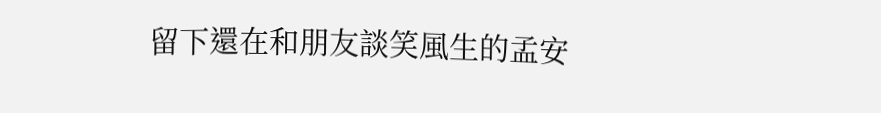留下還在和朋友談笑風生的孟安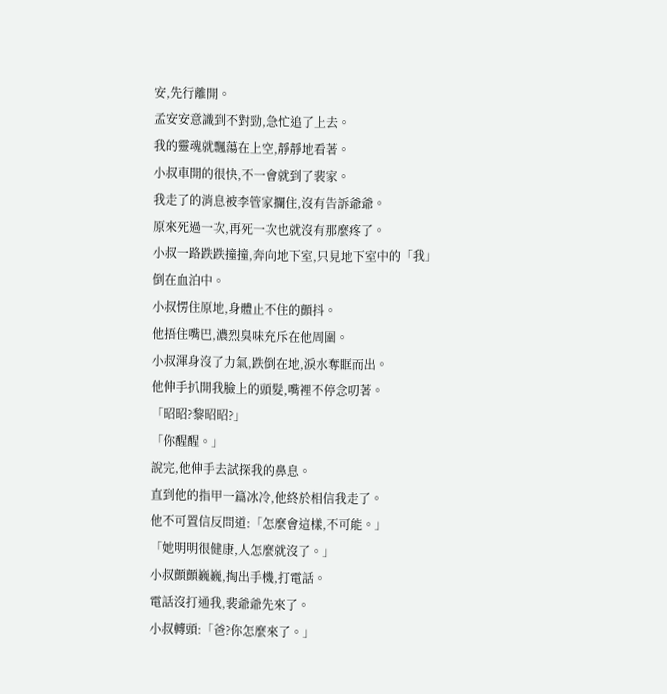安,先行離開。
孟安安意識到不對勁,急忙追了上去。
我的靈魂就飄蕩在上空,靜靜地看著。
小叔車開的很快,不一會就到了裴家。
我走了的消息被李管家攔住,沒有告訴爺爺。
原來死過一次,再死一次也就沒有那麼疼了。
小叔一路跌跌撞撞,奔向地下室,只見地下室中的「我」
倒在血泊中。
小叔愣住原地,身體止不住的顫抖。
他捂住嘴巴,濃烈臭味充斥在他周圍。
小叔渾身沒了力氣,跌倒在地,淚水奪眶而出。
他伸手扒開我臉上的頭髮,嘴裡不停念叨著。
「昭昭?黎昭昭?」
「你醒醒。」
說完,他伸手去試探我的鼻息。
直到他的指甲一篇冰冷,他終於相信我走了。
他不可置信反問道:「怎麼會這樣,不可能。」
「她明明很健康,人怎麼就沒了。」
小叔顫顫巍巍,掏出手機,打電話。
電話沒打通我,裴爺爺先來了。
小叔轉頭:「爸?你怎麼來了。」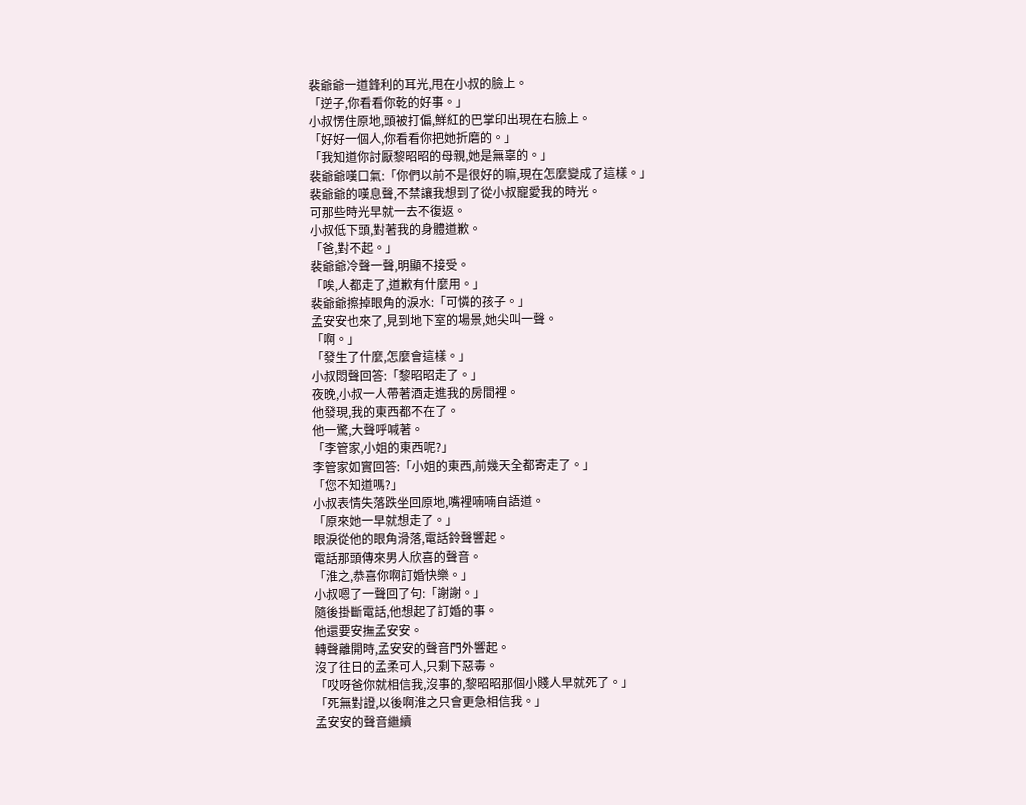裴爺爺一道鋒利的耳光,甩在小叔的臉上。
「逆子,你看看你乾的好事。」
小叔愣住原地,頭被打偏,鮮紅的巴掌印出現在右臉上。
「好好一個人,你看看你把她折磨的。」
「我知道你討厭黎昭昭的母親,她是無辜的。」
裴爺爺嘆口氣:「你們以前不是很好的嘛,現在怎麼變成了這樣。」
裴爺爺的嘆息聲,不禁讓我想到了從小叔寵愛我的時光。
可那些時光早就一去不復返。
小叔低下頭,對著我的身體道歉。
「爸,對不起。」
裴爺爺冷聲一聲,明顯不接受。
「唉,人都走了,道歉有什麼用。」
裴爺爺擦掉眼角的淚水:「可憐的孩子。」
孟安安也來了,見到地下室的場景,她尖叫一聲。
「啊。」
「發生了什麼,怎麼會這樣。」
小叔悶聲回答:「黎昭昭走了。」
夜晚,小叔一人帶著酒走進我的房間裡。
他發現,我的東西都不在了。
他一驚,大聲呼喊著。
「李管家,小姐的東西呢?」
李管家如實回答:「小姐的東西,前幾天全都寄走了。」
「您不知道嗎?」
小叔表情失落跌坐回原地,嘴裡喃喃自語道。
「原來她一早就想走了。」
眼淚從他的眼角滑落,電話鈴聲響起。
電話那頭傳來男人欣喜的聲音。
「淮之,恭喜你啊訂婚快樂。」
小叔嗯了一聲回了句:「謝謝。」
隨後掛斷電話,他想起了訂婚的事。
他還要安撫孟安安。
轉聲離開時,孟安安的聲音門外響起。
沒了往日的孟柔可人,只剩下惡毒。
「哎呀爸你就相信我,沒事的,黎昭昭那個小賤人早就死了。」
「死無對證,以後啊淮之只會更急相信我。」
孟安安的聲音繼續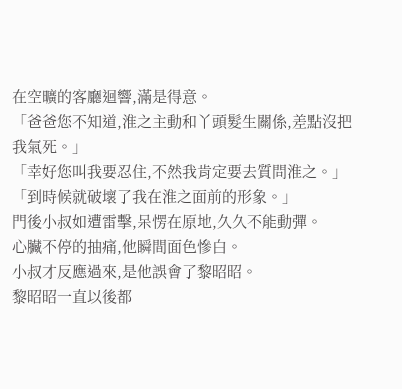在空曠的客廳迴響,滿是得意。
「爸爸您不知道,淮之主動和丫頭髮生關係,差點沒把我氣死。」
「幸好您叫我要忍住,不然我肯定要去質問淮之。」
「到時候就破壞了我在淮之面前的形象。」
門後小叔如遭雷擊,呆愣在原地,久久不能動彈。
心臟不停的抽痛,他瞬間面色慘白。
小叔才反應過來,是他誤會了黎昭昭。
黎昭昭一直以後都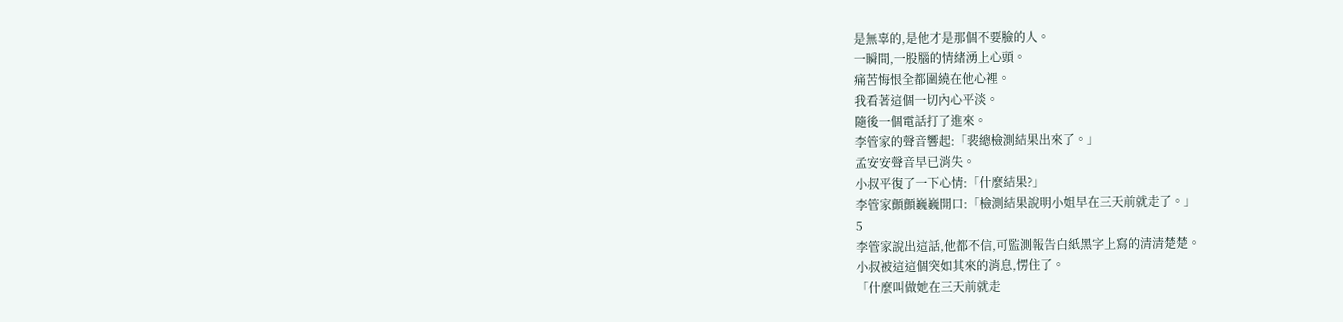是無辜的,是他才是那個不要臉的人。
一瞬間,一股腦的情緒湧上心頭。
痛苦悔恨全都圍繞在他心裡。
我看著這個一切內心平淡。
隨後一個電話打了進來。
李管家的聲音響起:「裴總檢測結果出來了。」
孟安安聲音早已消失。
小叔平復了一下心情:「什麼結果?」
李管家顫顫巍巍開口:「檢測結果說明小姐早在三天前就走了。」
5
李管家說出這話,他都不信,可監測報告白紙黑字上寫的清清楚楚。
小叔被這這個突如其來的消息,愣住了。
「什麼叫做她在三天前就走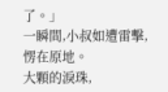了。」
一瞬間,小叔如遭雷擊,愣在原地。
大顆的淚珠,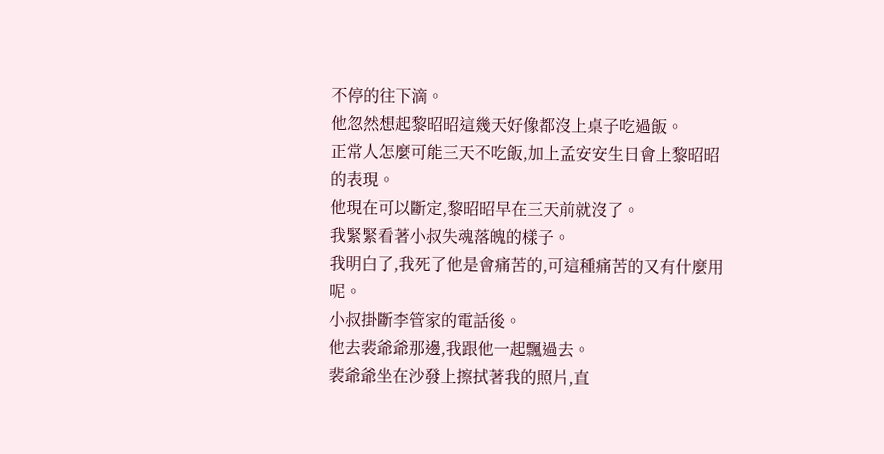不停的往下滴。
他忽然想起黎昭昭這幾天好像都沒上桌子吃過飯。
正常人怎麼可能三天不吃飯,加上孟安安生日會上黎昭昭的表現。
他現在可以斷定,黎昭昭早在三天前就沒了。
我緊緊看著小叔失魂落魄的樣子。
我明白了,我死了他是會痛苦的,可這種痛苦的又有什麼用呢。
小叔掛斷李管家的電話後。
他去裴爺爺那邊,我跟他一起飄過去。
裴爺爺坐在沙發上擦拭著我的照片,直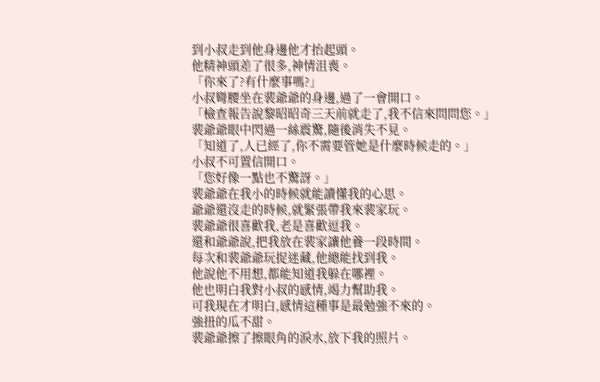到小叔走到他身邊他才抬起頭。
他精神頭差了很多,神情沮喪。
「你來了?有什麼事嗎?」
小叔彎腰坐在裴爺爺的身邊,過了一會開口。
「檢查報告說黎昭昭奇三天前就走了,我不信來問問您。」
裴爺爺眼中閃過一絲震驚,隨後消失不見。
「知道了,人已經了,你不需要管她是什麼時候走的。」
小叔不可置信開口。
「您好像一點也不驚訝。」
裴爺爺在我小的時候就能讀懂我的心思。
爺爺還沒走的時候,就緊張帶我來裴家玩。
裴爺爺很喜歡我,老是喜歡逗我。
還和爺爺說,把我放在裴家讓他養一段時間。
每次和裴爺爺玩捉迷藏,他總能找到我。
他說他不用想,都能知道我躲在哪裡。
他也明白我對小叔的感情,竭力幫助我。
可我現在才明白,感情這種事是最勉強不來的。
強扭的瓜不甜。
裴爺爺擦了擦眼角的淚水,放下我的照片。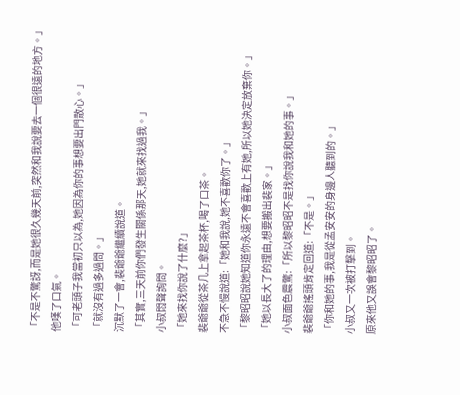「不是不驚訝,而是她很久幾天前,突然和我說要去一個很遠的地方。」
他嘆了口氣。
「可老頭子我當初只以為,她因為你的事想要出門散心。」
「就沒有過多過問。」
沉默了一會,裴爺爺繼續說道。
「其實,三天前你們發生關係那天,她就來找過我。」
小叔悶聲詢問。
「她來找你說了什麼?」
裴爺爺從茶几上拿起茶杯,喝了口茶。
不急不慢說道:「她和我說,她不喜歡你了。」
「黎昭昭說她知道你永遠不會喜歡上有她,所以她決定放棄你。」
「她以長大了的理由,想要搬出裴家。」
小叔面色震驚:「所以黎昭昭不是找你說我和她的事。」
裴爺爺搖頭肯定回道:「不是。」
「你和她的事,我是從孟安安的身邊人聽到的。」
小叔又一次被打擊到。
原來他又誤會黎昭昭了。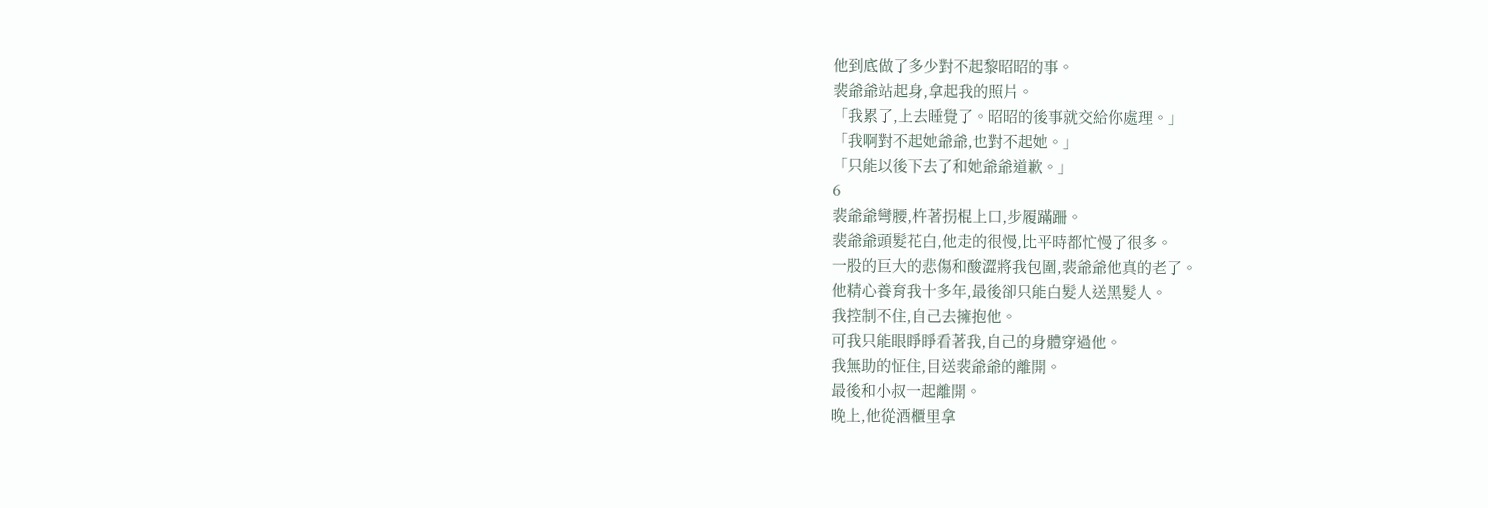他到底做了多少對不起黎昭昭的事。
裴爺爺站起身,拿起我的照片。
「我累了,上去睡覺了。昭昭的後事就交給你處理。」
「我啊對不起她爺爺,也對不起她。」
「只能以後下去了和她爺爺道歉。」
6
裴爺爺彎腰,杵著拐棍上口,步履蹣跚。
裴爺爺頭髮花白,他走的很慢,比平時都忙慢了很多。
一股的巨大的悲傷和酸澀將我包圍,裴爺爺他真的老了。
他精心養育我十多年,最後卻只能白髮人送黑髮人。
我控制不住,自己去擁抱他。
可我只能眼睜睜看著我,自己的身體穿過他。
我無助的怔住,目送裴爺爺的離開。
最後和小叔一起離開。
晚上,他從酒櫃里拿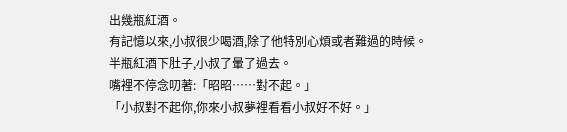出幾瓶紅酒。
有記憶以來,小叔很少喝酒,除了他特別心煩或者難過的時候。
半瓶紅酒下肚子,小叔了暈了過去。
嘴裡不停念叨著:「昭昭……對不起。」
「小叔對不起你,你來小叔夢裡看看小叔好不好。」